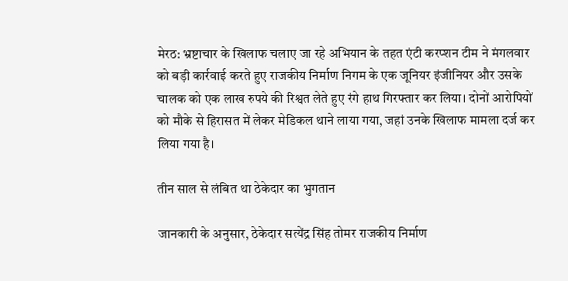मेरठ: भ्रष्टाचार के खिलाफ चलाए जा रहे अभियान के तहत एंटी करप्शन टीम ने मंगलवार को बड़ी कार्रवाई करते हुए राजकीय निर्माण निगम के एक जूनियर इंजीनियर और उसके चालक को एक लाख रुपये की रिश्वत लेते हुए रंगे हाथ गिरफ्तार कर लिया। दोनों आरोपियों को मौके से हिरासत में लेकर मेडिकल थाने लाया गया, जहां उनके खिलाफ मामला दर्ज कर लिया गया है।

तीन साल से लंबित था ठेकेदार का भुगतान

जानकारी के अनुसार, ठेकेदार सत्येंद्र सिंह तोमर राजकीय निर्माण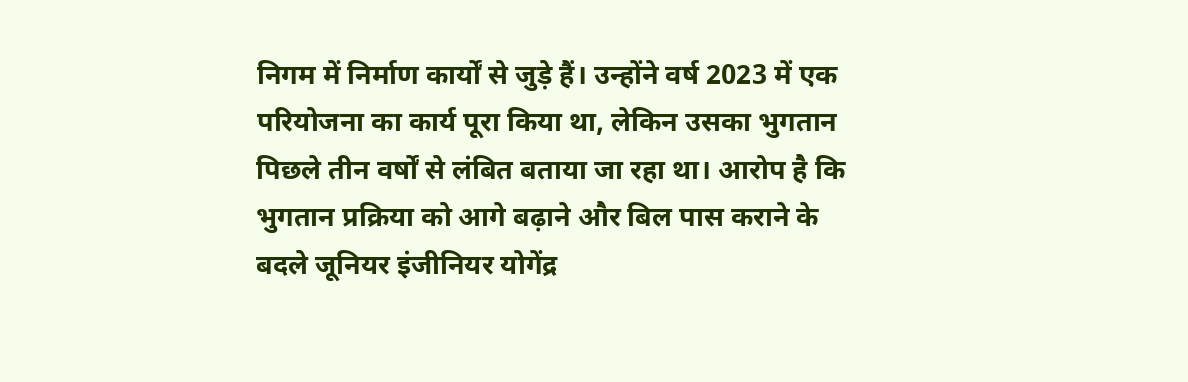निगम में निर्माण कार्यों से जुड़े हैं। उन्होंने वर्ष 2023 में एक परियोजना का कार्य पूरा किया था, लेकिन उसका भुगतान पिछले तीन वर्षों से लंबित बताया जा रहा था। आरोप है कि भुगतान प्रक्रिया को आगे बढ़ाने और बिल पास कराने के बदले जूनियर इंजीनियर योगेंद्र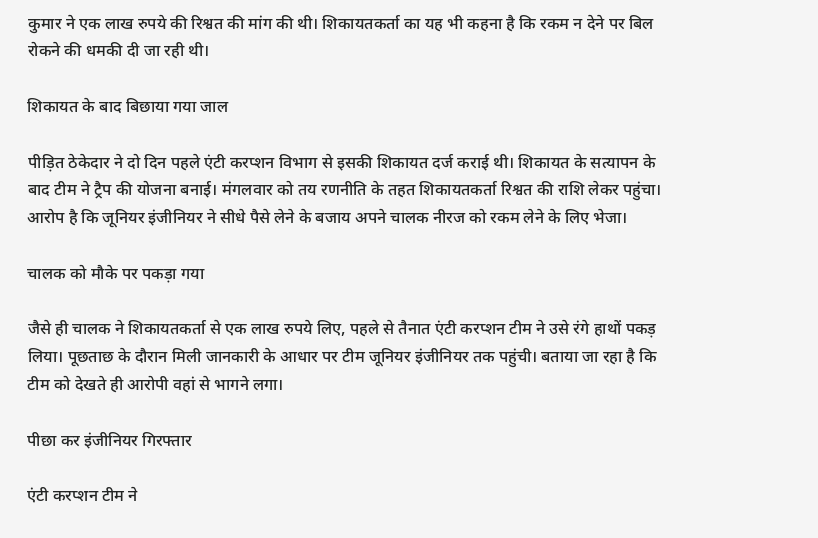कुमार ने एक लाख रुपये की रिश्वत की मांग की थी। शिकायतकर्ता का यह भी कहना है कि रकम न देने पर बिल रोकने की धमकी दी जा रही थी।

शिकायत के बाद बिछाया गया जाल

पीड़ित ठेकेदार ने दो दिन पहले एंटी करप्शन विभाग से इसकी शिकायत दर्ज कराई थी। शिकायत के सत्यापन के बाद टीम ने ट्रैप की योजना बनाई। मंगलवार को तय रणनीति के तहत शिकायतकर्ता रिश्वत की राशि लेकर पहुंचा। आरोप है कि जूनियर इंजीनियर ने सीधे पैसे लेने के बजाय अपने चालक नीरज को रकम लेने के लिए भेजा।

चालक को मौके पर पकड़ा गया

जैसे ही चालक ने शिकायतकर्ता से एक लाख रुपये लिए, पहले से तैनात एंटी करप्शन टीम ने उसे रंगे हाथों पकड़ लिया। पूछताछ के दौरान मिली जानकारी के आधार पर टीम जूनियर इंजीनियर तक पहुंची। बताया जा रहा है कि टीम को देखते ही आरोपी वहां से भागने लगा।

पीछा कर इंजीनियर गिरफ्तार

एंटी करप्शन टीम ने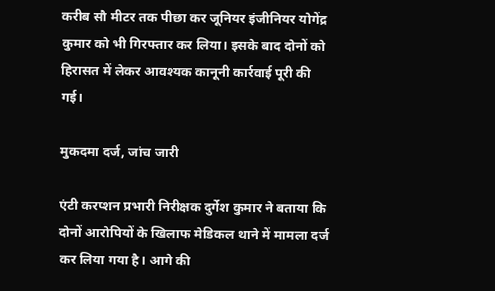करीब सौ मीटर तक पीछा कर जूनियर इंजीनियर योगेंद्र कुमार को भी गिरफ्तार कर लिया। इसके बाद दोनों को हिरासत में लेकर आवश्यक कानूनी कार्रवाई पूरी की गई।

मुकदमा दर्ज, जांच जारी

एंटी करप्शन प्रभारी निरीक्षक दुर्गेश कुमार ने बताया कि दोनों आरोपियों के खिलाफ मेडिकल थाने में मामला दर्ज कर लिया गया है। आगे की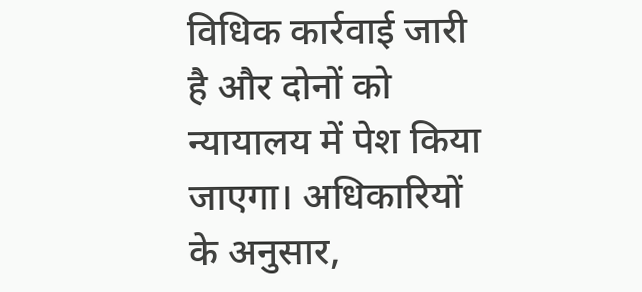विधिक कार्रवाई जारी है और दोनों को न्यायालय में पेश किया जाएगा। अधिकारियों के अनुसार,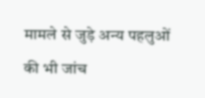मामले से जुड़े अन्य पहलुओं की भी जांच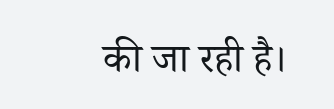की जा रही है।